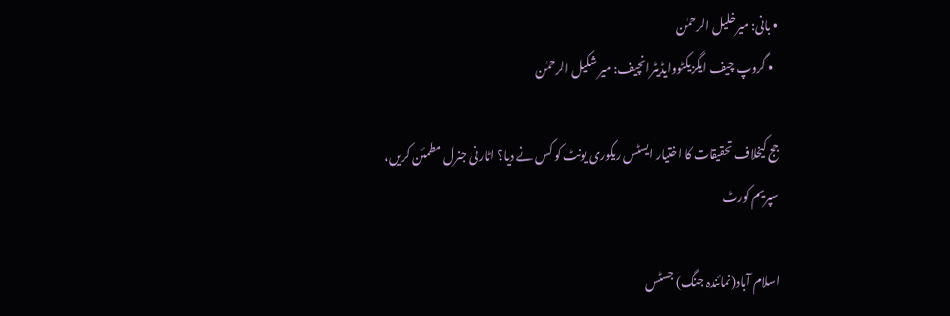• بانی: میرخلیل الرحمٰن
  • گروپ چیف ایگزیکٹووایڈیٹرانچیف: میر شکیل الرحمٰن

جج کیخلاف تحقیقات کا اختیار ایسٹس ریکوری یونٹ کو کس نے دیا؟ اٹارنی جنرل مطمئن کریں، سپریم کورٹ

اسلام آباد(نمائندہ جنگ) جسٹس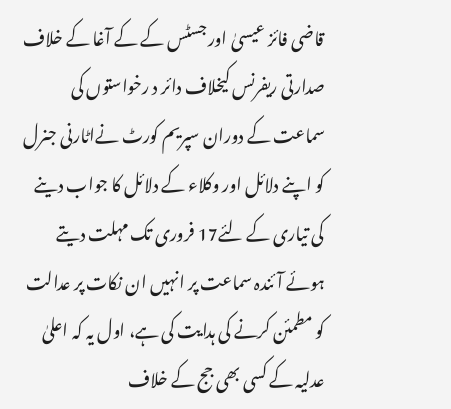قاضی فائز عیسیٰ اور جسٹس کے کے آغا کے خلاف صدارتی ریفرنس کیخلاف دائر د رخواستوں کی سماعت کے دوران سپریم کورٹ نےاٹارنی جنرل کو اپنے دلائل اور وکلاء کے دلائل کا جواب دینے کی تیاری کے لئے17 فروری تک مہلت دیتے ہوئے آئندہ سماعت پر انہیں ان نکات پر عدالت کو مطمئن کرنے کی ہدایت کی ہے، اول یہ کہ اعلیٰ عدلیہ کے کسی بھی جج کے خلاف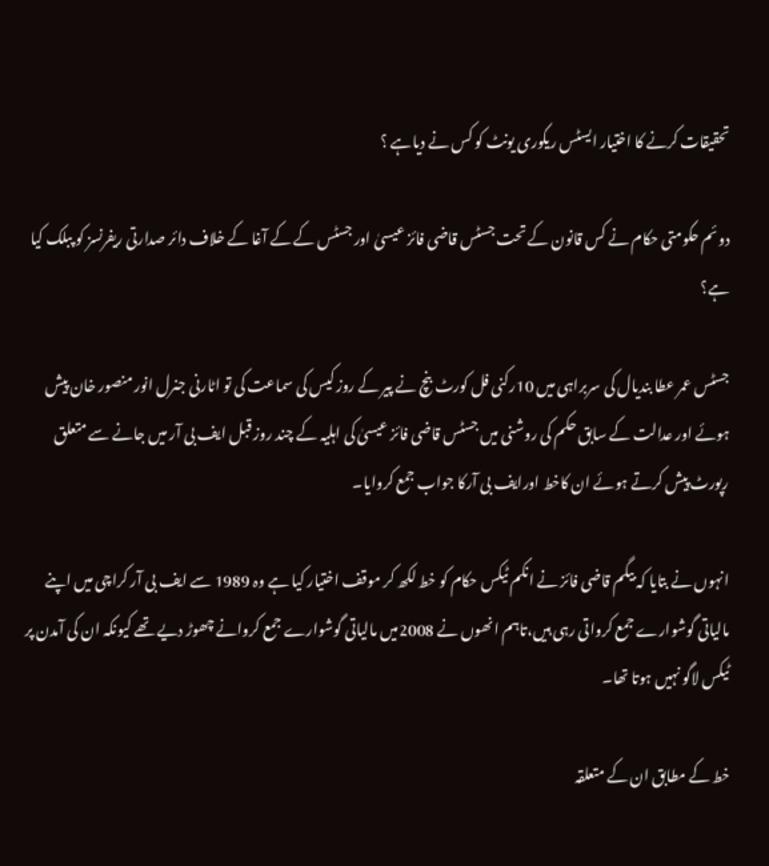تحقیقات کرنے کا اختیار ایسٹس ریکوری یونٹ کو کس نے دیاہے ؟

دوئم حکومتی حکام نے کس قانون کے تحت جسٹس قاضی فائز عیسیٰ اور جسٹس کے کے آغا کے خلاف دائر صدارتی ریفرنسز کو پبلک کیا ہے؟

جسٹس عمر عطا بندیال کی سربراہی میں 10رکنی فل کورٹ بنچ نے پیر کے روز کیس کی سماعت کی تو اٹارنی جنرل انور منصور خان پیش ہوئے اور عدالت کے سابق حکم کی روشنی میں جسٹس قاضی فائز عیسیٰ کی اہلیہ کے چند روز قبل ایف بی آر میں جانے سے متعلق رپورٹ پیش کرتے ہوئے ان کاخط اورایف بی آرکا جواب جمع کروایا۔

انہوں نے بتایا کہ بیگم قاضی فائز نے انکم ٹیکس حکام کو خط لکھ کر موقف اختیار کیا ہے وہ 1989 سے ایف بی آر کراچی میں اپنے مالیاتی گوشوارے جمع کرواتی رہی ہیں،تاہم انھوں نے 2008میں مالیاتی گوشوارے جمع کروانے چھوڑ دیے تھے کیونکہ ان کی آمدن پر ٹیکس لاگو نہیں ہوتا تھا۔

خط کے مطابق ان کے متعلقہ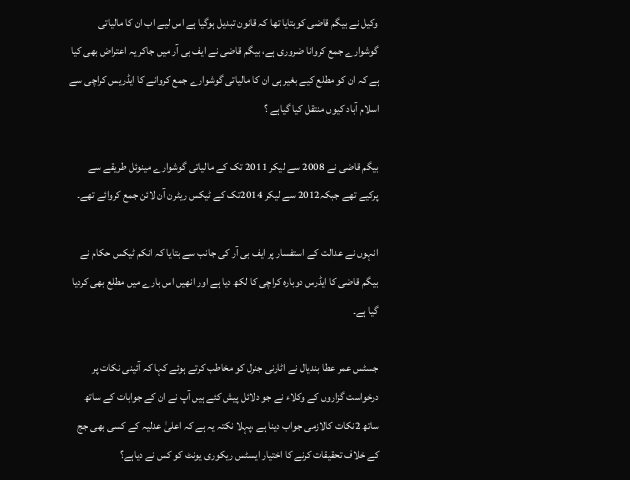وکیل نے بیگم قاضی کوبتایا تھا کہ قانون تبدیل ہوگیا ہے اس لیے اب ان کا مالیاتی گوشوارے جمع کروانا ضروری ہے، بیگم قاضی نے ایف بی آر میں جاکر یہ اعتراض بھی کیا ہے کہ ان کو مطلع کیے بغیر ہی ان کا مالیاتی گوشوارے جمع کروانے کا ایڈریس کراچی سے اسلام آباد کیوں منتقل کیا گیاہے ؟

بیگم قاضی نے 2008 سے لیکر 2011 تک کے مالیاتی گوشوارے مینوئل طریقے سے پرکیے تھے جبکہ2012 سے لیکر 2014تک کے ٹیکس ریٹرن آن لائن جمع کروائے تھے۔

انہوں نے عدالت کے استفسار پر ایف بی آر کی جانب سے بتایا کہ انکم ٹیکس حکام نے بیگم قاضی کا ایڈرس دوبارہ کراچی کا لکھ دیا ہے اور انھیں اس بارے میں مطلع بھی کردیا گیا ہے۔

جسٹس عمر عطا بندیال نے اٹارنی جنرل کو مخاطب کرتے ہوئے کہا کہ آئینی نکات پر درخواست گزاروں کے وکلاء نے جو دلائل پیش کئے ہیں آپ نے ان کے جوابات کے ساتھ ساتھ 2نکات کالازمی جواب دینا ہے ،پہلا نکتہ یہ ہے کہ اعلیٰ عدلیہ کے کسی بھی جج کے خلاف تحقیقات کرنے کا اختیار ایسٹس ریکوری یونٹ کو کس نے دیاہے؟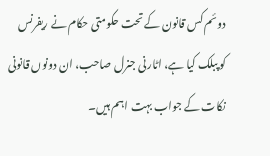دوئم کس قانون کے تحت حکومتی حکام نے ریفرنس کو پبلک کیا ہے، اٹارنی جنرل صاحب، ان دونوں قانونی نکات کے جواب بہت اہم ہیں۔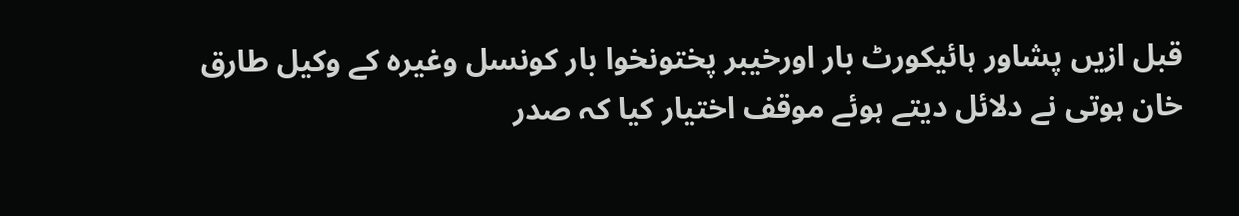قبل ازیں پشاور ہائیکورٹ بار اورخیبر پختونخوا بار کونسل وغیرہ کے وکیل طارق خان ہوتی نے دلائل دیتے ہوئے موقف اختیار کیا کہ صدر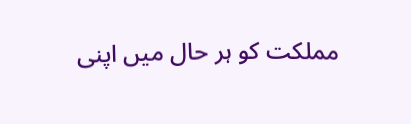مملکت کو ہر حال میں اپنی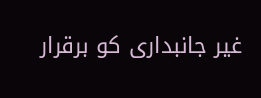غیر جانبداری کو برقرار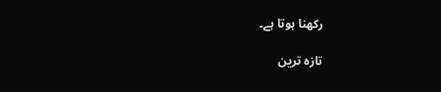رکھنا ہوتا ہے۔

تازہ ترین